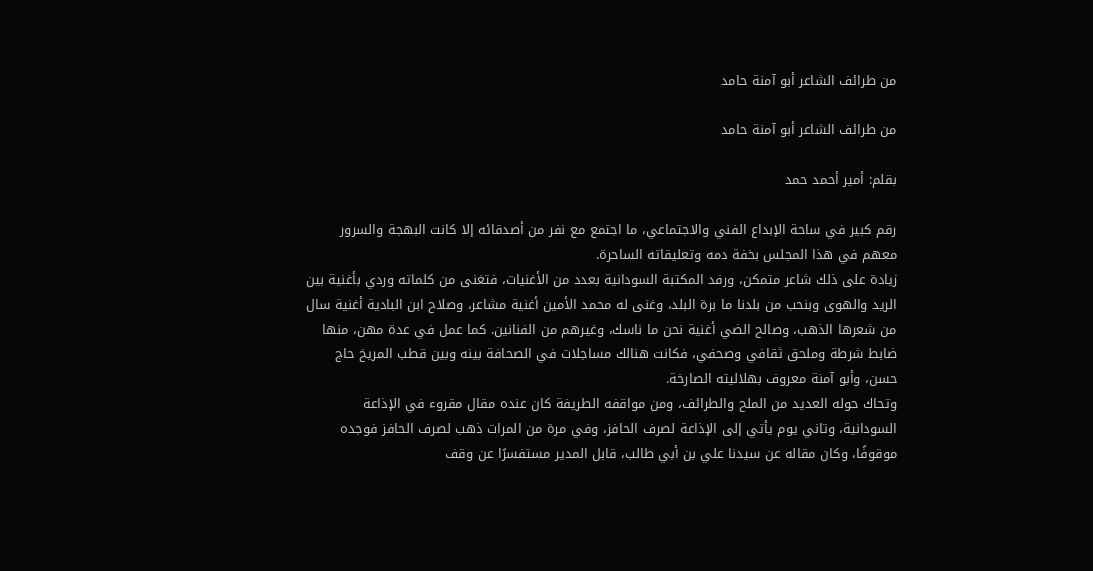من طرائف الشاعر أبو آمنة حامد

من طرائف الشاعر أبو آمنة حامد

بقلم: أمير أحمد حمد

رقم كبير في ساحة الإبداع الفني والاجتماعي، ما اجتمع مع نفر من أصدقائه إلا كانت البهجة والسرور معهم في هذا المجلس بخفة دمه وتعليقاته الساحرة.
زيادة على ذلك شاعر متمكن، ورفد المكتبة السودانية بعدد من الأغنيات، فتغنى من كلماته وردي بأغنية بين الريد والهوى وبنحب من بلدنا ما برة البلد، وغنى له محمد الأمين أغنية مشاعر، وصلاح ابن البادية أغنية سال من شعرها الذهب، وصالح الضي أغنية نحن ما ناسك، وغيرهم من الفنانين. كما عمل في عدة مهن، منها ضابط شرطة وملحق ثقافي وصحفي، فكانت هنالك مساجلات في الصحافة بينه وبين قطب المريخ حاج حسن، وأبو آمنة معروف بهلاليته الصارخة.
وتحاك حوله العديد من الملح والطرائف، ومن مواقفه الطريفة كان عنده مقال مقروء في الإذاعة السودانية، وتاني يوم يأتي إلى الإذاعة لصرف الحافز، وفي مرة من المرات ذهب لصرف الحافز فوجده موقوفًا، وكان مقاله عن سيدنا علي بن أبي طالب، قابل المدير مستفسرًا عن وقف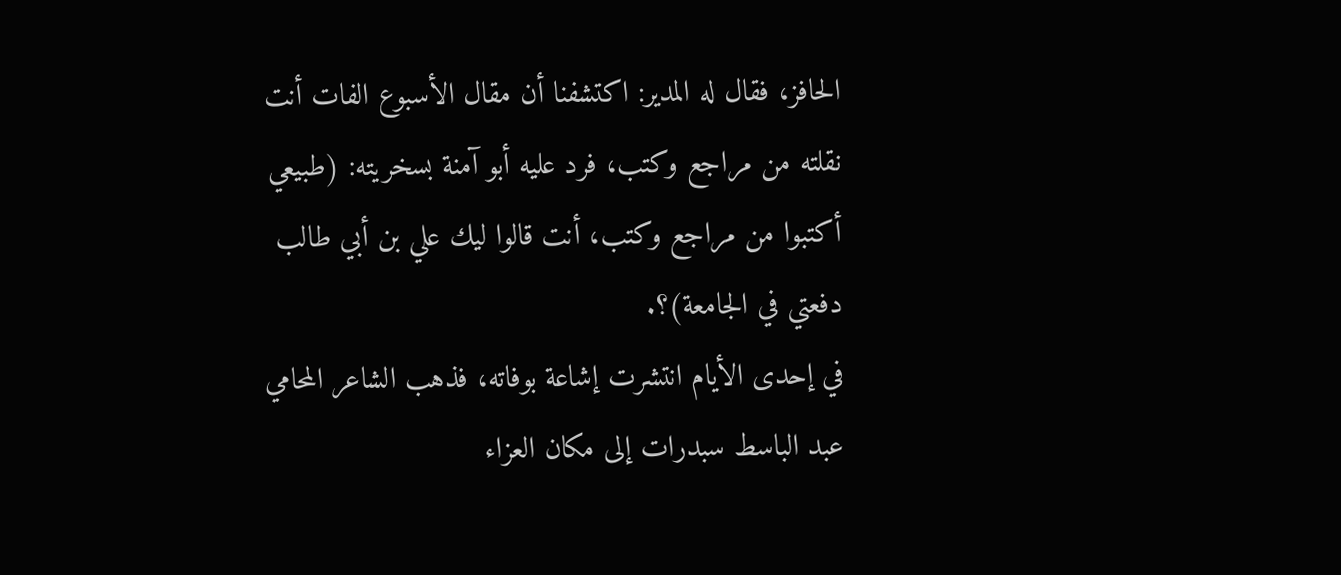الحافز، فقال له المدير: اكتشفنا أن مقال الأسبوع الفات أنت نقلته من مراجع وكتب، فرد عليه أبو آمنة بسخريته: (طبيعي أكتبوا من مراجع وكتب، أنت قالوا ليك علي بن أبي طالب دفعتي في الجامعة)؟.
في إحدى الأيام انتشرت إشاعة بوفاته، فذهب الشاعر المحامي عبد الباسط سبدرات إلى مكان العزاء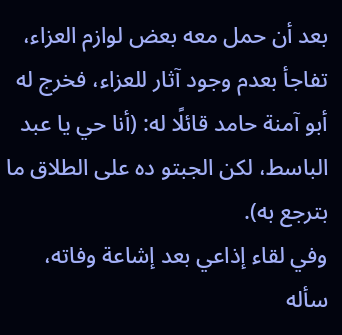بعد أن حمل معه بعض لوازم العزاء، تفاجأ بعدم وجود آثار للعزاء، فخرج له أبو آمنة حامد قائلًا له: (أنا حي يا عبد الباسط، لكن الجبتو ده على الطلاق ما بترجع به).
وفي لقاء إذاعي بعد إشاعة وفاته، سأله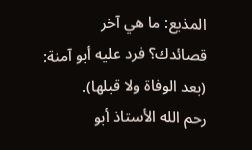المذيع: ما هي آخر قصائدك؟ فرد عليه أبو آمنة: (بعد الوفاة ولا قبلها).
رحم الله الأستاذ أبو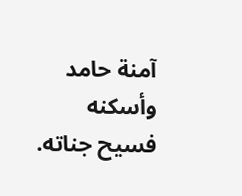آمنة حامد وأسكنه فسيح جناته.